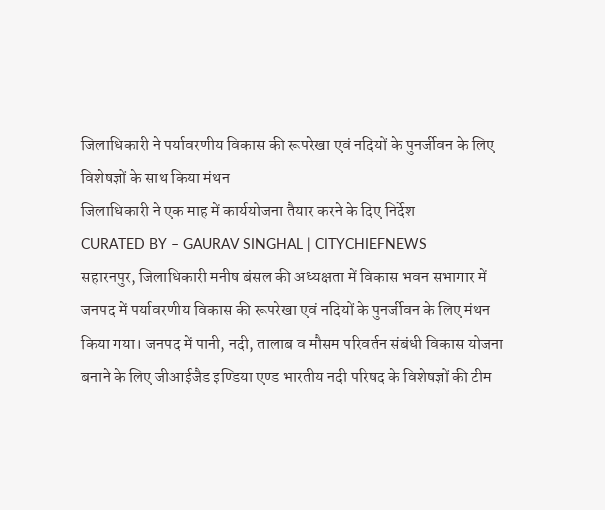जिलाधिकारी ने पर्यावरणीय विकास की रूपरेखा एवं नदियों के पुनर्जीवन के लिए विशेषज्ञों के साथ किया मंथन
जिलाधिकारी ने एक माह में कार्ययोजना तैयार करने के दिए निर्देश
CURATED BY – GAURAV SINGHAL | CITYCHIEFNEWS
सहारनपुर, जिलाधिकारी मनीष बंसल की अध्यक्षता में विकास भवन सभागार में जनपद में पर्यावरणीय विकास की रूपरेखा एवं नदियों के पुनर्जीवन के लिए मंथन किया गया। जनपद में पानी, नदी, तालाब व मौसम परिवर्तन संबंधी विकास योजना बनाने के लिए जीआईजैड इण्डिया एण्ड भारतीय नदी परिषद के विशेषज्ञों की टीम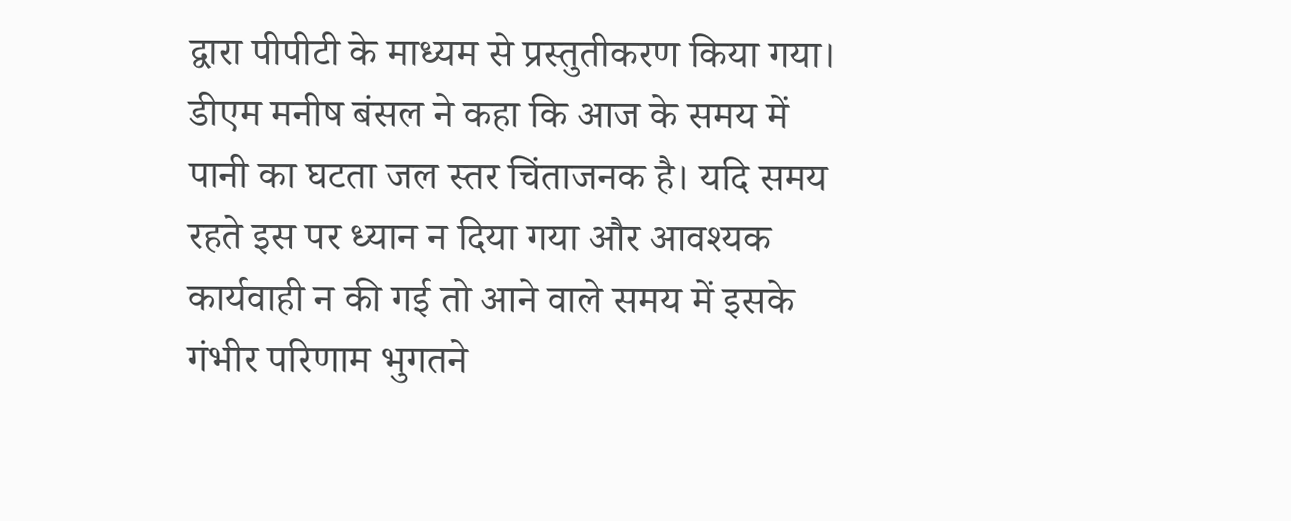द्वारा पीपीटी के माध्यम से प्रस्तुतीकरण किया गया।
डीएम मनीष बंसल ने कहा कि आज के समय में पानी का घटता जल स्तर चिंताजनक है। यदि समय रहते इस पर ध्यान न दिया गया और आवश्यक कार्यवाही न की गई तो आने वाले समय में इसके गंभीर परिणाम भुगतने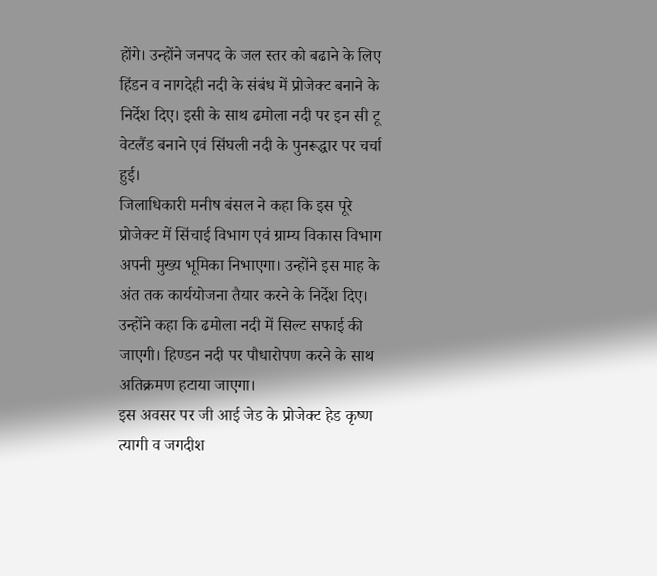होंगे। उन्होंने जनपद के जल स्तर को बढाने के लिए हिंडन व नागदेही नदी के संबंध में प्रोजेक्ट बनाने के निर्देश दिए। इसी के साथ ढमोला नदी पर इन सी टू वेटलैंड बनाने एवं सिंघली नदी के पुनरूद्धार पर चर्चा हुई।
जिलाधिकारी मनीष बंसल ने कहा कि इस पूरे प्रोजेक्ट में सिंचाई विभाग एवं ग्राम्य विकास विभाग अपनी मुख्य भूमिका निभाएगा। उन्होंने इस माह के अंत तक कार्ययोजना तैयार करने के निर्देश दिए। उन्होंने कहा कि ढमोला नदी में सिल्ट सफाई की जाएगी। हिण्डन नदी पर पौधारोपण करने के साथ अतिक्रमण हटाया जाएगा।
इस अवसर पर जी आई जेड के प्रोजेक्ट हेड कृष्ण त्यागी व जगदीश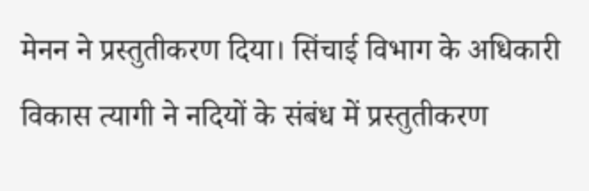मेनन ने प्रस्तुतीकरण दिया। सिंचाई विभाग के अधिकारी विकास त्यागी ने नदियों के संबंध में प्रस्तुतीकरण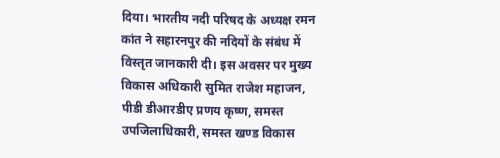दिया। भारतीय नदी परिषद के अध्यक्ष रमन कांत ने सहारनपुर की नदियों के संबंध में विस्तृत जानकारी दी। इस अवसर पर मुख्य विकास अधिकारी सुमित राजेश महाजन, पीडी डीआरडीए प्रणय कृष्ण, समस्त उपजिलाधिकारी, समस्त खण्ड विकास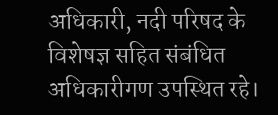अधिकारी, नदी परिषद के विशेषज्ञ सहित संबंधित अधिकारीगण उपस्थित रहे।